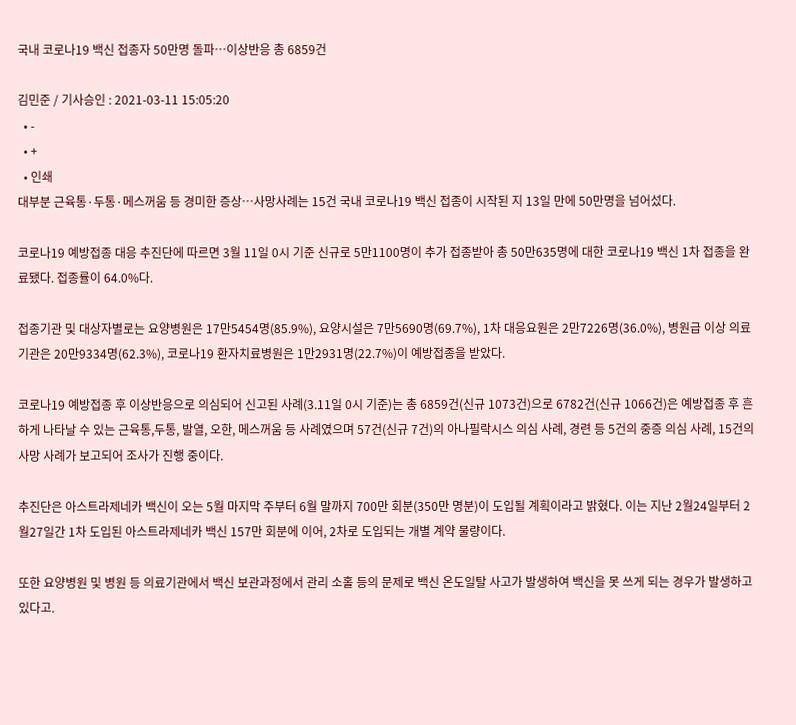국내 코로나19 백신 접종자 50만명 돌파…이상반응 총 6859건

김민준 / 기사승인 : 2021-03-11 15:05:20
  • -
  • +
  • 인쇄
대부분 근육통·두통·메스꺼움 등 경미한 증상…사망사례는 15건 국내 코로나19 백신 접종이 시작된 지 13일 만에 50만명을 넘어섰다.

코로나19 예방접종 대응 추진단에 따르면 3월 11일 0시 기준 신규로 5만1100명이 추가 접종받아 총 50만635명에 대한 코로나19 백신 1차 접종을 완료됐다. 접종률이 64.0%다.

접종기관 및 대상자별로는 요양병원은 17만5454명(85.9%), 요양시설은 7만5690명(69.7%), 1차 대응요원은 2만7226명(36.0%), 병원급 이상 의료기관은 20만9334명(62.3%), 코로나19 환자치료병원은 1만2931명(22.7%)이 예방접종을 받았다.

코로나19 예방접종 후 이상반응으로 의심되어 신고된 사례(3.11일 0시 기준)는 총 6859건(신규 1073건)으로 6782건(신규 1066건)은 예방접종 후 흔하게 나타날 수 있는 근육통,두통, 발열, 오한, 메스꺼움 등 사례였으며 57건(신규 7건)의 아나필락시스 의심 사례, 경련 등 5건의 중증 의심 사례, 15건의 사망 사례가 보고되어 조사가 진행 중이다.

추진단은 아스트라제네카 백신이 오는 5월 마지막 주부터 6월 말까지 700만 회분(350만 명분)이 도입될 계획이라고 밝혔다. 이는 지난 2월24일부터 2월27일간 1차 도입된 아스트라제네카 백신 157만 회분에 이어, 2차로 도입되는 개별 계약 물량이다.

또한 요양병원 및 병원 등 의료기관에서 백신 보관과정에서 관리 소홀 등의 문제로 백신 온도일탈 사고가 발생하여 백신을 못 쓰게 되는 경우가 발생하고 있다고.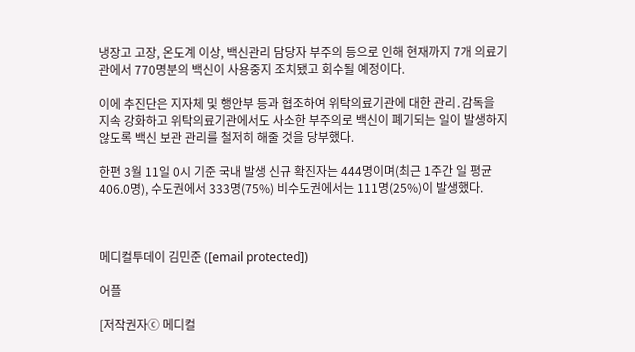냉장고 고장, 온도계 이상, 백신관리 담당자 부주의 등으로 인해 현재까지 7개 의료기관에서 770명분의 백신이 사용중지 조치됐고 회수될 예정이다.

이에 추진단은 지자체 및 행안부 등과 협조하여 위탁의료기관에 대한 관리․감독을 지속 강화하고 위탁의료기관에서도 사소한 부주의로 백신이 폐기되는 일이 발생하지 않도록 백신 보관 관리를 철저히 해줄 것을 당부했다.

한편 3월 11일 0시 기준 국내 발생 신규 확진자는 444명이며(최근 1주간 일 평균 406.0명), 수도권에서 333명(75%) 비수도권에서는 111명(25%)이 발생했다.



메디컬투데이 김민준 ([email protected])

어플

[저작권자ⓒ 메디컬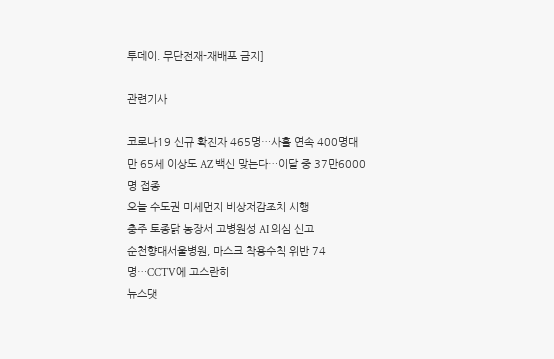투데이. 무단전재-재배포 금지]

관련기사

코로나19 신규 확진자 465명…사흘 연속 400명대
만 65세 이상도 AZ 백신 맞는다…이달 중 37만6000명 접종
오늘 수도권 미세먼지 비상저감조치 시행
충주 토종닭 농장서 고병원성 AI 의심 신고
순천향대서울병원, 마스크 착용수칙 위반 74명…CCTV에 고스란히
뉴스댓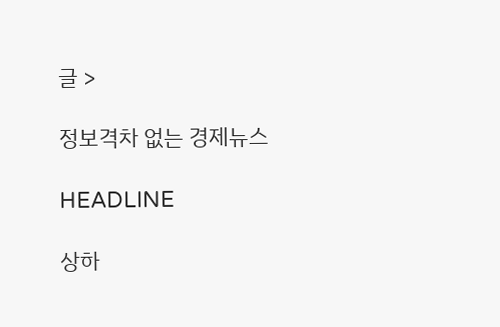글 >

정보격차 없는 경제뉴스

HEADLINE

상하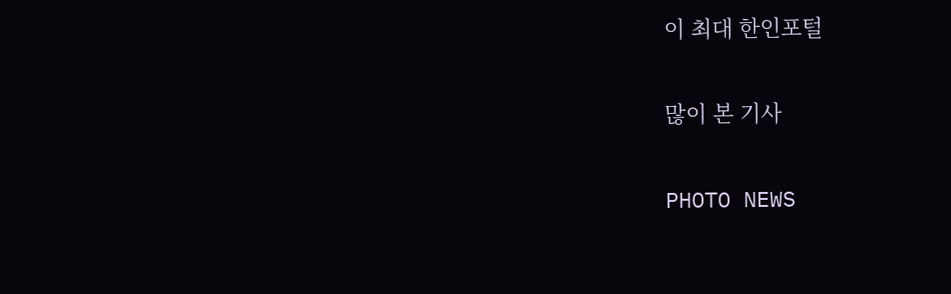이 최대 한인포털

많이 본 기사

PHOTO NEWS